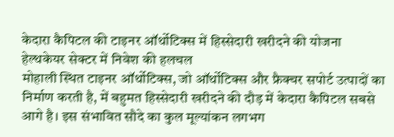केदारा कैपिटल की टाइनर ऑर्थोटिक्स में हिस्सेदारी खरीदने की योजना
हेल्थकेयर सेक्टर में निवेश की हलचल
मोहाली स्थित टाइनर ऑर्थोटिक्स, जो ऑर्थोटिक्स और फ्रैक्चर सपोर्ट उत्पादों का निर्माण करती है, में बहुमत हिस्सेदारी खरीदने की दौड़ में केदारा कैपिटल सबसे आगे है। इस संभावित सौदे का कुल मूल्यांकन लगभग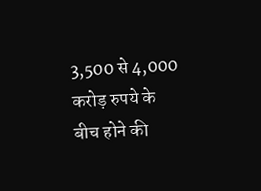3,500 से 4,000 करोड़ रुपये के बीच होने की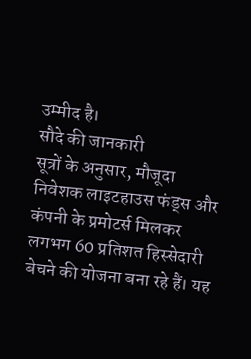उम्मीद है।
सौदे की जानकारी
सूत्रों के अनुसार, मौजूदा निवेशक लाइटहाउस फंड्स और कंपनी के प्रमोटर्स मिलकर लगभग 60 प्रतिशत हिस्सेदारी बेचने की योजना बना रहे हैं। यह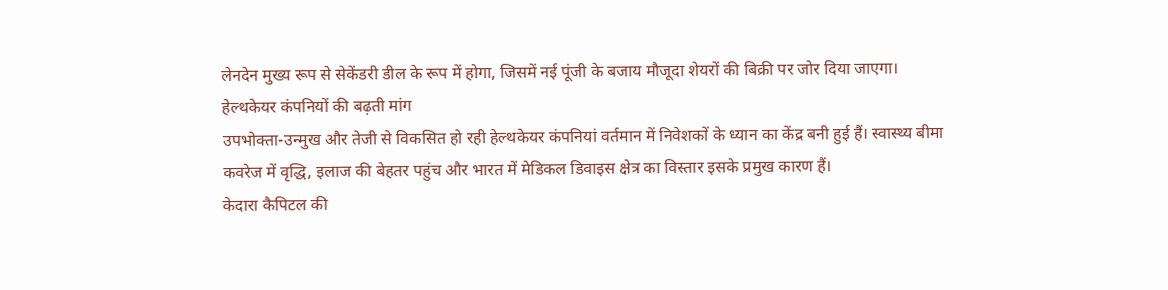लेनदेन मुख्य रूप से सेकेंडरी डील के रूप में होगा, जिसमें नई पूंजी के बजाय मौजूदा शेयरों की बिक्री पर जोर दिया जाएगा।
हेल्थकेयर कंपनियों की बढ़ती मांग
उपभोक्ता-उन्मुख और तेजी से विकसित हो रही हेल्थकेयर कंपनियां वर्तमान में निवेशकों के ध्यान का केंद्र बनी हुई हैं। स्वास्थ्य बीमा कवरेज में वृद्धि, इलाज की बेहतर पहुंच और भारत में मेडिकल डिवाइस क्षेत्र का विस्तार इसके प्रमुख कारण हैं।
केदारा कैपिटल की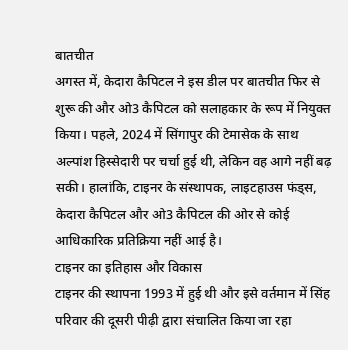बातचीत
अगस्त में, केदारा कैपिटल ने इस डील पर बातचीत फिर से शुरू की और ओ3 कैपिटल को सलाहकार के रूप में नियुक्त किया। पहले, 2024 में सिंगापुर की टेमासेक के साथ अल्पांश हिस्सेदारी पर चर्चा हुई थी, लेकिन वह आगे नहीं बढ़ सकी। हालांकि, टाइनर के संस्थापक, लाइटहाउस फंड्स, केदारा कैपिटल और ओ3 कैपिटल की ओर से कोई आधिकारिक प्रतिक्रिया नहीं आई है।
टाइनर का इतिहास और विकास
टाइनर की स्थापना 1993 में हुई थी और इसे वर्तमान में सिंह परिवार की दूसरी पीढ़ी द्वारा संचालित किया जा रहा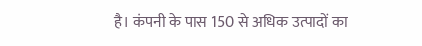है। कंपनी के पास 150 से अधिक उत्पादों का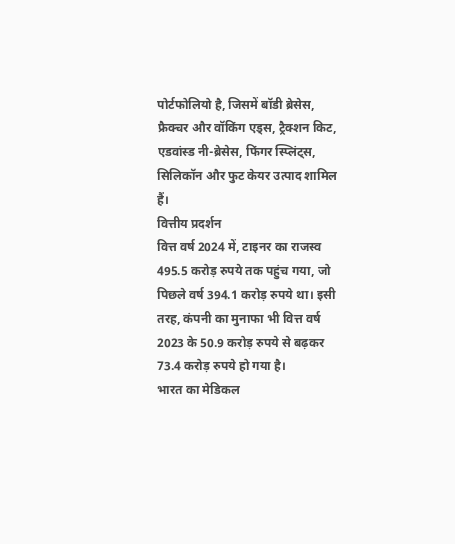पोर्टफोलियो है, जिसमें बॉडी ब्रेसेस, फ्रैक्चर और वॉकिंग एड्स, ट्रैक्शन किट, एडवांस्ड नी-ब्रेसेस, फिंगर स्प्लिंट्स, सिलिकॉन और फुट केयर उत्पाद शामिल हैं।
वित्तीय प्रदर्शन
वित्त वर्ष 2024 में, टाइनर का राजस्व 495.5 करोड़ रुपये तक पहुंच गया, जो पिछले वर्ष 394.1 करोड़ रुपये था। इसी तरह, कंपनी का मुनाफा भी वित्त वर्ष 2023 के 50.9 करोड़ रुपये से बढ़कर 73.4 करोड़ रुपये हो गया है।
भारत का मेडिकल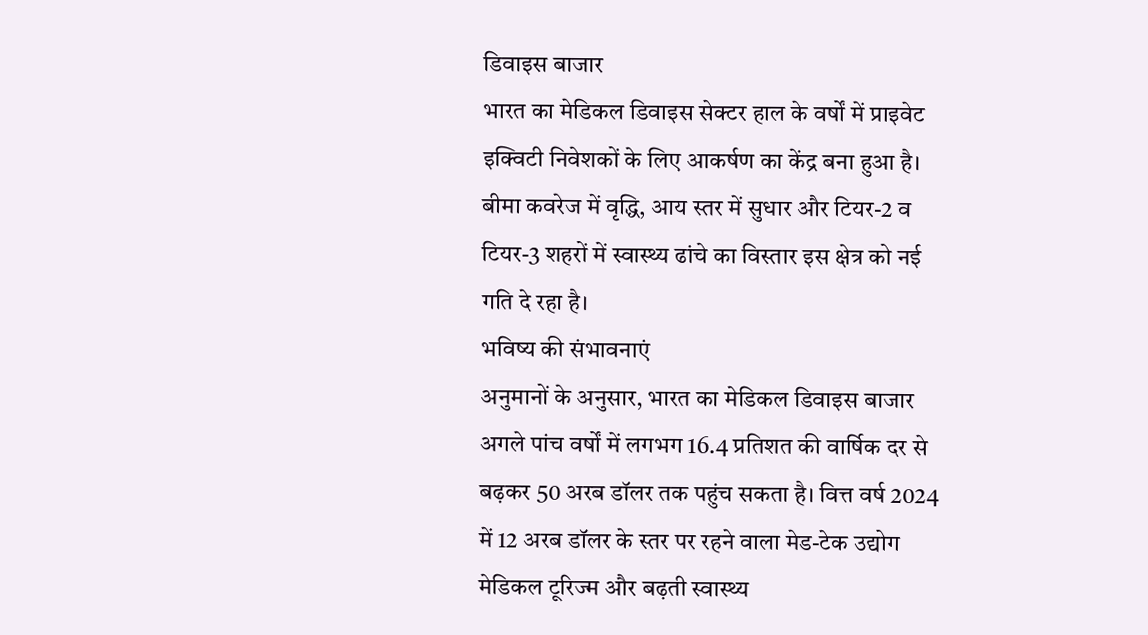डिवाइस बाजार
भारत का मेडिकल डिवाइस सेक्टर हाल के वर्षों में प्राइवेट इक्विटी निवेशकों के लिए आकर्षण का केंद्र बना हुआ है। बीमा कवरेज में वृद्धि, आय स्तर में सुधार और टियर-2 व टियर-3 शहरों में स्वास्थ्य ढांचे का विस्तार इस क्षेत्र को नई गति दे रहा है।
भविष्य की संभावनाएं
अनुमानों के अनुसार, भारत का मेडिकल डिवाइस बाजार अगले पांच वर्षों में लगभग 16.4 प्रतिशत की वार्षिक दर से बढ़कर 50 अरब डॉलर तक पहुंच सकता है। वित्त वर्ष 2024 में 12 अरब डॉलर के स्तर पर रहने वाला मेड-टेक उद्योग मेडिकल टूरिज्म और बढ़ती स्वास्थ्य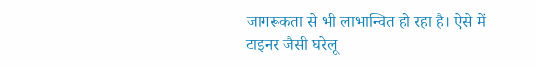जागरूकता से भी लाभान्वित हो रहा है। ऐसे में टाइनर जैसी घरेलू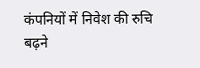कंपनियों में निवेश की रुचि बढ़ने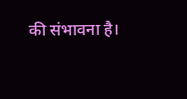की संभावना है।